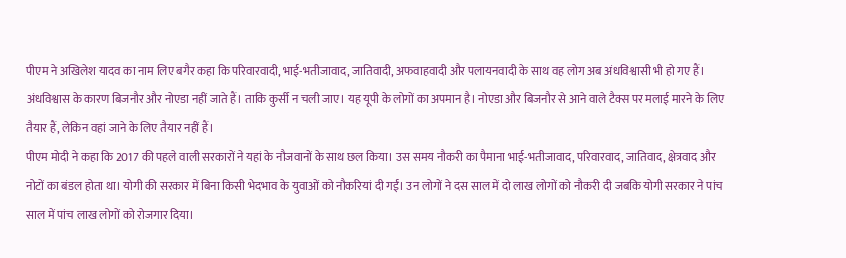पीएम ने अखिलेश यादव का नाम लिए बगैर कहा कि परिवारवादी, भाई-भतीजावाद, जातिवादी, अफवाहवादी और पलायनवादी के साथ वह लोग अब अंधविश्वासी भी हो गए हैं। अंधविश्वास के कारण बिजनौर और नोएडा नहीं जाते हैं। ताकि कुर्सी न चली जाए। यह यूपी के लोगों का अपमान है। नोएडा और बिजनौर से आने वाले टैक्स पर मलाई मारने के लिए तैयार हैं, लेकिन वहां जाने के लिए तैयार नहीं हैं।
पीएम मोदी ने कहा कि 2017 की पहले वाली सरकारों ने यहां के नौजवानों के साथ छल किया। उस समय नौकरी का पैमाना भाई-भतीजावाद, परिवारवाद, जातिवाद, क्षेत्रवाद और नोटों का बंडल होता था। योगी की सरकार में बिना किसी भेदभाव के युवाओं को नौकरियां दी गईं। उन लोगों ने दस साल में दो लाख लोगों को नौकरी दी जबकि योगी सरकार ने पांच साल में पांच लाख लोगों को रोजगार दिया।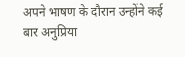अपने भाषण के दौरान उन्होंने कई बार अनुप्रिया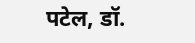पटेल, डॉ.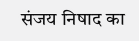संजय निषाद का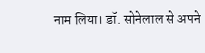नाम लिया। डॉ. सोनेलाल से अपने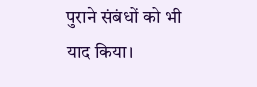पुराने संबंधों को भी याद किया।